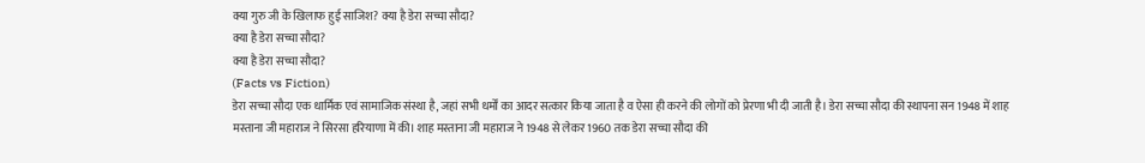क्या गुरु जी के खिलाफ हुई साजिश? क्या है डेरा सच्चा सौदा?
क्या है डेरा सच्चा सौदा?
क्या है डेरा सच्चा सौदा?
(Facts vs Fiction)
डेरा सच्चा सौदा एक धार्मिक एवं सामाजिक संस्था है, जहां सभी धर्मों का आदर सत्कार किया जाता है व ऐसा ही करने की लोगों को प्रेरणा भी दी जाती है। डेरा सच्चा सौदा की स्थापना सन 1948 में शाह मस्ताना जी महाराज ने सिरसा हरियाणा में की। शाह मस्ताना जी महाराज ने 1948 से लेकर 1960 तक डेरा सच्चा सौदा की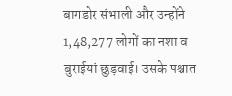बागडोर संभाली और उन्होंने 1,48,277 लोगों का नशा व बुराईयां छुड़वाई। उसके पश्चात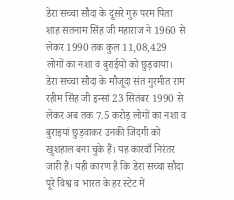डेरा सच्चा सौदा के दूसरे गुरु परम पिता शाह सतनाम सिंह जी महाराज ने 1960 से लेकर 1990 तक कुल 11,08,429 लोगों का नशा व बुराईयों को छुड़वाया। डेरा सच्चा सौदा के मौजूदा संत गुरमीत राम रहीम सिंह जी इन्सां 23 सितंबर 1990 से लेकर अब तक 7.5 करोड़ लोगों का नशा व बुराइयां छुड़वाकर उनकी जिंदगी को खुशहाल बना चुके हैं। यह कारवाँ निरंतर जारी हैं। यही कारण है कि डेरा सच्चा सौदा पूरे विश्व व भारत के हर स्टेट में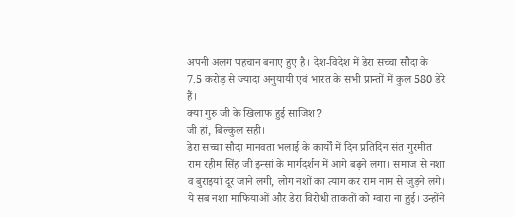अपनी अलग पहचान बनाए हुए है। देश-विदेश में डेरा सच्चा सौदा के 7.5 करोड़ से ज्यादा अनुयायी एवं भारत के सभी प्रान्तों में कुल 580 डेरे हैं।
क्या गुरु जी के खिलाफ हुई साजिश?
जी हां, बिल्कुल सही।
डेरा सच्चा सौदा मानवता भलाई के कार्यों में दिन प्रतिदिन संत गुरमीत राम रहीम सिंह जी इन्सां के मार्गदर्शन में आगे बढ़ने लगा। समाज से नशा व बुराइयां दूर जाने लगी, लोग नशों का त्याग कर राम नाम से जुड़ने लगे। ये सब नशा माफियाओं और डेरा विरोधी ताकतों को ग्वारा ना हुई। उन्होंने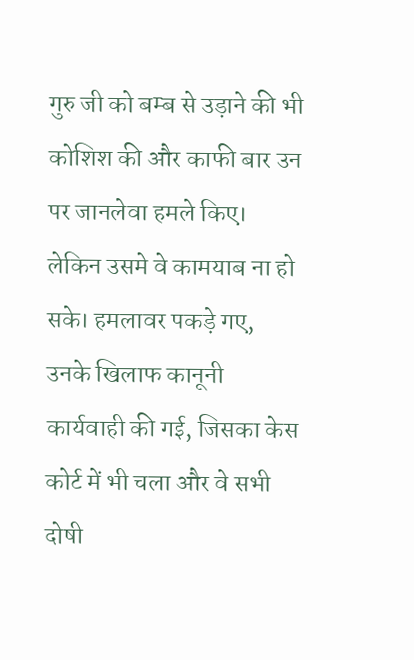गुरु जी को बम्ब से उड़ाने की भी कोशिश की और काफी बार उन पर जानलेवा हमले किए। लेकिन उसमे वे कामयाब ना हो सके। हमलावर पकड़े गए, उनके खिलाफ कानूनी कार्यवाही की गई, जिसका केस कोर्ट में भी चला और वे सभी दोषी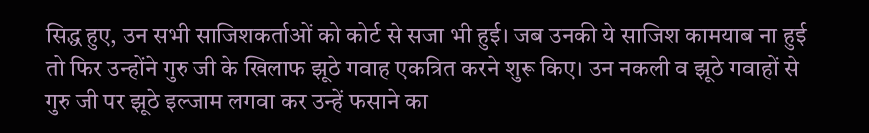सिद्ध हुए, उन सभी साजिशकर्ताओं को कोर्ट से सजा भी हुई। जब उनकी ये साजिश कामयाब ना हुई तो फिर उन्होंने गुरु जी के खिलाफ झूठे गवाह एकत्रित करने शुरू किए। उन नकली व झूठे गवाहों से गुरु जी पर झूठे इल्जाम लगवा कर उन्हें फसाने का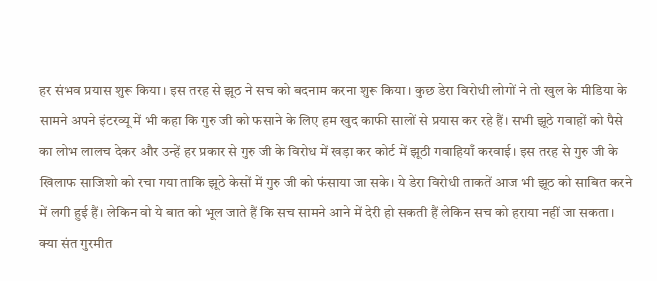हर संभव प्रयास शुरू किया। इस तरह से झूठ ने सच को बदनाम करना शुरू किया। कुछ डेरा विरोधी लोगों ने तो खुल के मीडिया के सामने अपने इंटरव्यू में भी कहा कि गुरु जी को फसाने के लिए हम खुद काफी सालों से प्रयास कर रहे हैं। सभी झूठे गवाहों को पैसे का लोभ लालच देकर और उन्हें हर प्रकार से गुरु जी के विरोध में खड़ा कर कोर्ट में झूठी गवाहियाँ करवाई। इस तरह से गुरु जी के खिलाफ साजिशो को रचा गया ताकि झूठे केसों में गुरु जी को फंसाया जा सके। ये डेरा विरोधी ताकतें आज भी झूठ को साबित करने में लगी हुई हैं। लेकिन वो ये बात को भूल जाते हैं कि सच सामने आने में देरी हो सकती हैं लेकिन सच को हराया नहीं जा सकता।
क्या संत गुरमीत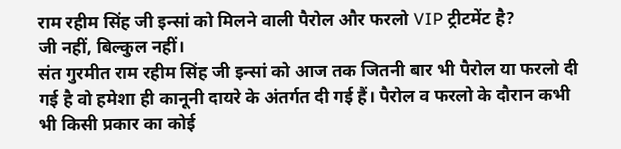राम रहीम सिंह जी इन्सां को मिलने वाली पैरोल और फरलो VIP ट्रीटमेंट है?
जी नहीं, बिल्कुल नहीं।
संत गुरमीत राम रहीम सिंह जी इन्सां को आज तक जितनी बार भी पैरोल या फरलो दी गई है वो हमेशा ही कानूनी दायरे के अंतर्गत दी गई हैं। पैरोल व फरलो के दौरान कभी भी किसी प्रकार का कोई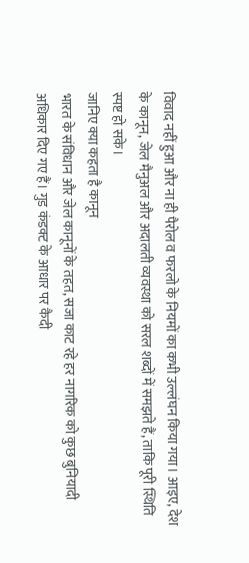विवाद नहीं हुआ और ना ही पैरोल व फरलो के नियमों का कभी उल्लंघन किया गया। आइए, देश के कानून, जेल मैनुअल और अदालती व्यवस्था को सरल शब्दों में समझते हैं, ताकि पूरी स्थिति स्पष्ट हो सके।
जानिए क्या कहता है कानून
भारत के संविधान और जेल कानूनों के तहत, सजा काट रहे हर नागरिक को कुछ बुनियादी अधिकार दिए गए हैं। गुड कंडक्ट के आधार पर कैदी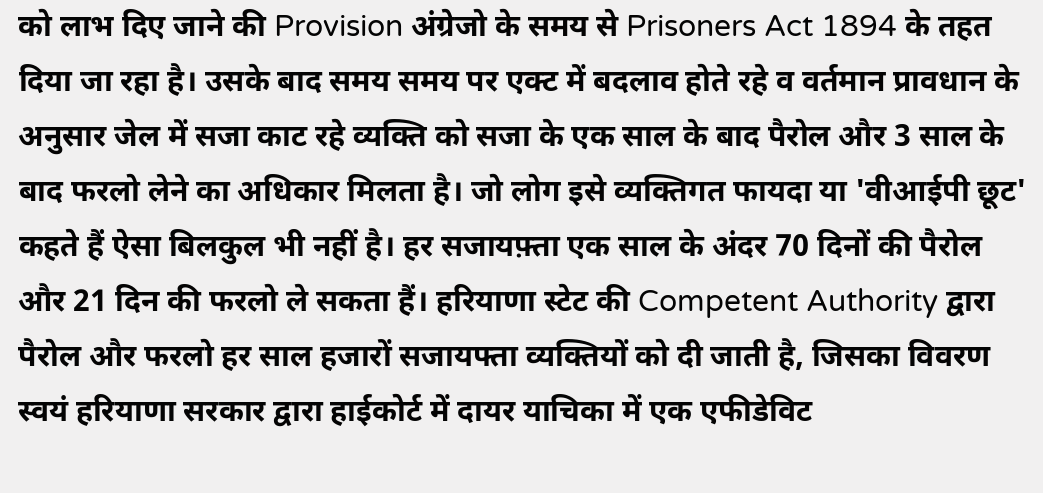को लाभ दिए जाने की Provision अंग्रेजो के समय से Prisoners Act 1894 के तहत दिया जा रहा है। उसके बाद समय समय पर एक्ट में बदलाव होते रहे व वर्तमान प्रावधान के अनुसार जेल में सजा काट रहे व्यक्ति को सजा के एक साल के बाद पैरोल और 3 साल के बाद फरलो लेने का अधिकार मिलता है। जो लोग इसे व्यक्तिगत फायदा या 'वीआईपी छूट' कहते हैं ऐसा बिलकुल भी नहीं है। हर सजायफ़्ता एक साल के अंदर 70 दिनों की पैरोल और 21 दिन की फरलो ले सकता हैं। हरियाणा स्टेट की Competent Authority द्वारा पैरोल और फरलो हर साल हजारों सजायफ्ता व्यक्तियों को दी जाती है, जिसका विवरण स्वयं हरियाणा सरकार द्वारा हाईकोर्ट में दायर याचिका में एक एफीडेविट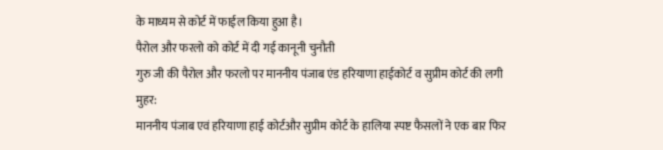के माध्यम से कोर्ट में फाईल किया हुआ है।
पैरोल और फरलो को कोर्ट में दी गई कानूनी चुनौती
गुरु जी की पैरोल और फरलो पर माननीय पंजाब एंड हरियाणा हाईकोर्ट व सुप्रीम कोर्ट की लगी मुहर:
माननीय पंजाब एवं हरियाणा हाई कोर्टऔर सुप्रीम कोर्ट के हालिया स्पष्ट फैसलों ने एक बार फिर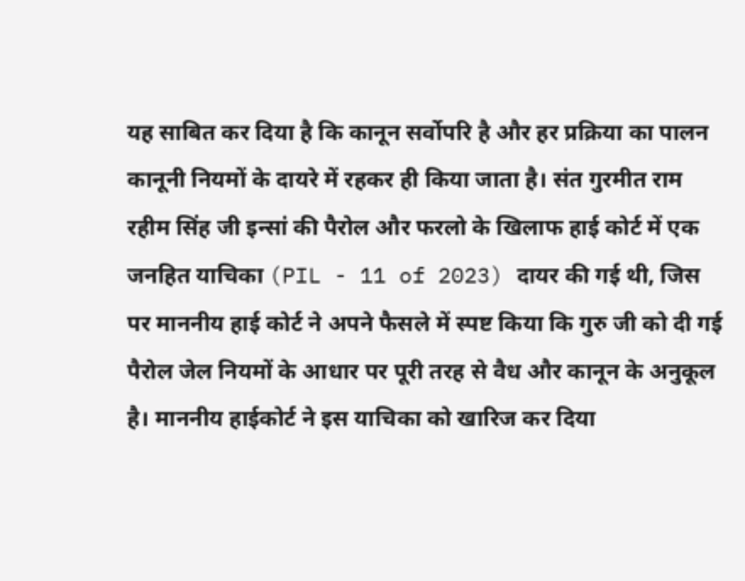यह साबित कर दिया है कि कानून सर्वोपरि है और हर प्रक्रिया का पालन कानूनी नियमों के दायरे में रहकर ही किया जाता है। संत गुरमीत राम रहीम सिंह जी इन्सां की पैरोल और फरलो के खिलाफ हाई कोर्ट में एक जनहित याचिका (PIL - 11 of 2023) दायर की गई थी, जिस पर माननीय हाई कोर्ट ने अपने फैसले में स्पष्ट किया कि गुरु जी को दी गई पैरोल जेल नियमों के आधार पर पूरी तरह से वैध और कानून के अनुकूल है। माननीय हाईकोर्ट ने इस याचिका को खारिज कर दिया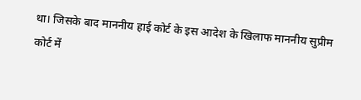था। जिसके बाद माननीय हाई कोर्ट के इस आदेश के खिलाफ माननीय सुप्रीम कोर्ट में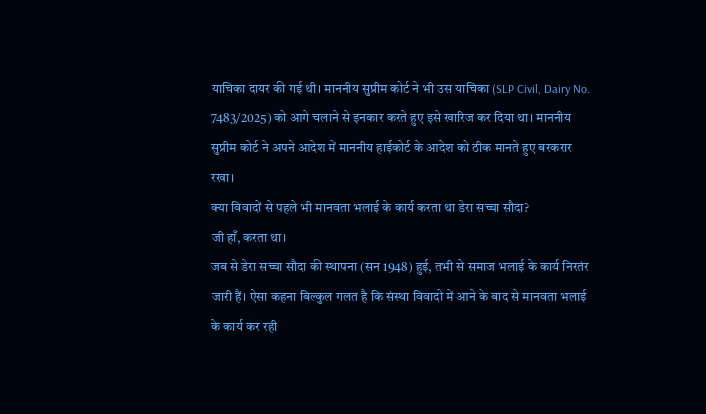याचिका दायर की गई थी। माननीय सुप्रीम कोर्ट ने भी उस याचिका (SLP Civil, Dairy No. 7483/2025) को आगे चलाने से इनकार करते हुए इसे खारिज कर दिया था। माननीय सुप्रीम कोर्ट ने अपने आदेश में माननीय हाईकोर्ट के आदेश को ठीक मानते हुए बरकरार रखा।
क्या विवादों से पहले भी मानवता भलाई के कार्य करता था डेरा सच्चा सौदा?
जी हाँ, करता था।
जब से डेरा सच्चा सौदा की स्थापना (सन 1948) हुई, तभी से समाज भलाई के कार्य निरतंर जारी हैं। ऐसा कहना बिल्कुल गलत है कि संस्था विवादो में आने के बाद से मानवता भलाई के कार्य कर रही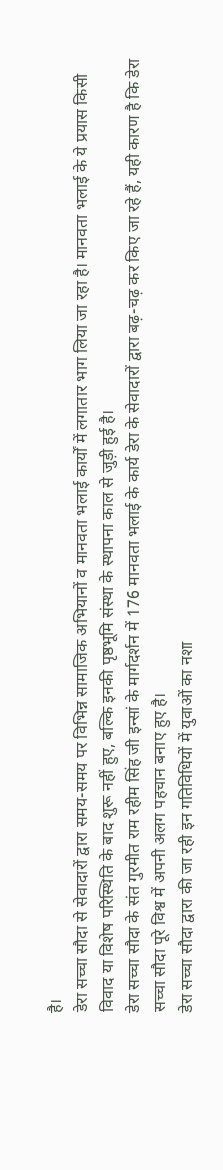है।
डेरा सच्चा सौदा से सेवादारों द्वारा समय-समय पर विभिन्न सामाजिक अभियानों व मानवता भलाई कार्यों में लगातार भाग लिया जा रहा है। मानवता भलाई के ये प्रयास किसी विवाद या विशेष परिस्थिति के बाद शुरू नहीं हुए, बल्कि इनकी पृष्ठभूमि संस्था के स्थापना काल से जुड़ी हुई है।
डेरा सच्चा सौदा के संत गुरमीत राम रहीम सिंह जी इन्सां के मार्गदर्शन में 176 मानवता भलाई के कार्य डेरा के सेवादारों द्वारा बढ़-चढ़ कर किए जा रहे हैं, यही कारण है कि डेरा सच्चा सौदा पूरे विश्व में अपनी अलग पहचान बनाए हुए है।
डेरा सच्चा सौदा द्वारा की जा रही इन गतिविधियों में युवाओं का नशा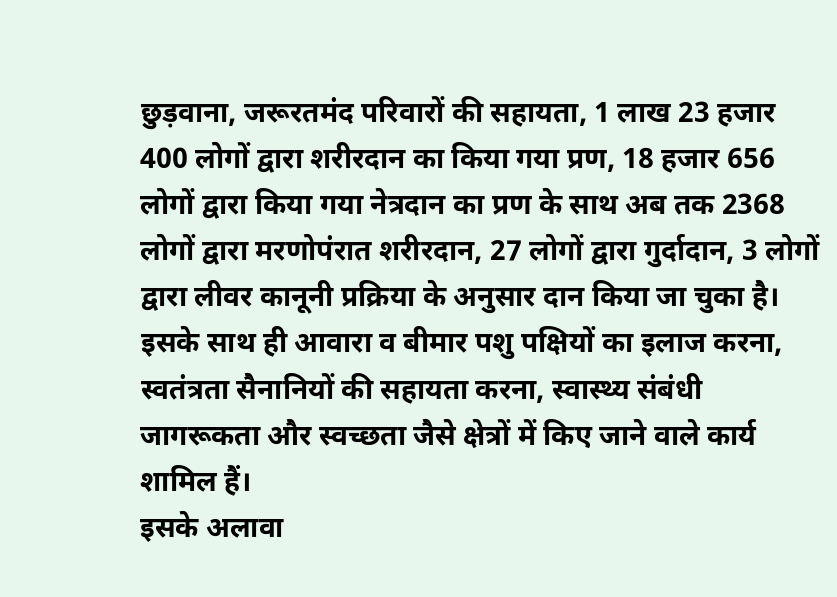छुड़वाना, जरूरतमंद परिवारों की सहायता, 1 लाख 23 हजार 400 लोगों द्वारा शरीरदान का किया गया प्रण, 18 हजार 656 लोगों द्वारा किया गया नेत्रदान का प्रण के साथ अब तक 2368 लोगों द्वारा मरणोपंरात शरीरदान, 27 लोगों द्वारा गुर्दादान, 3 लोगों द्वारा लीवर कानूनी प्रक्रिया के अनुसार दान किया जा चुका है।
इसके साथ ही आवारा व बीमार पशु पक्षियों का इलाज करना, स्वतंत्रता सैनानियों की सहायता करना, स्वास्थ्य संबंधी जागरूकता और स्वच्छता जैसे क्षेत्रों में किए जाने वाले कार्य शामिल हैं।
इसके अलावा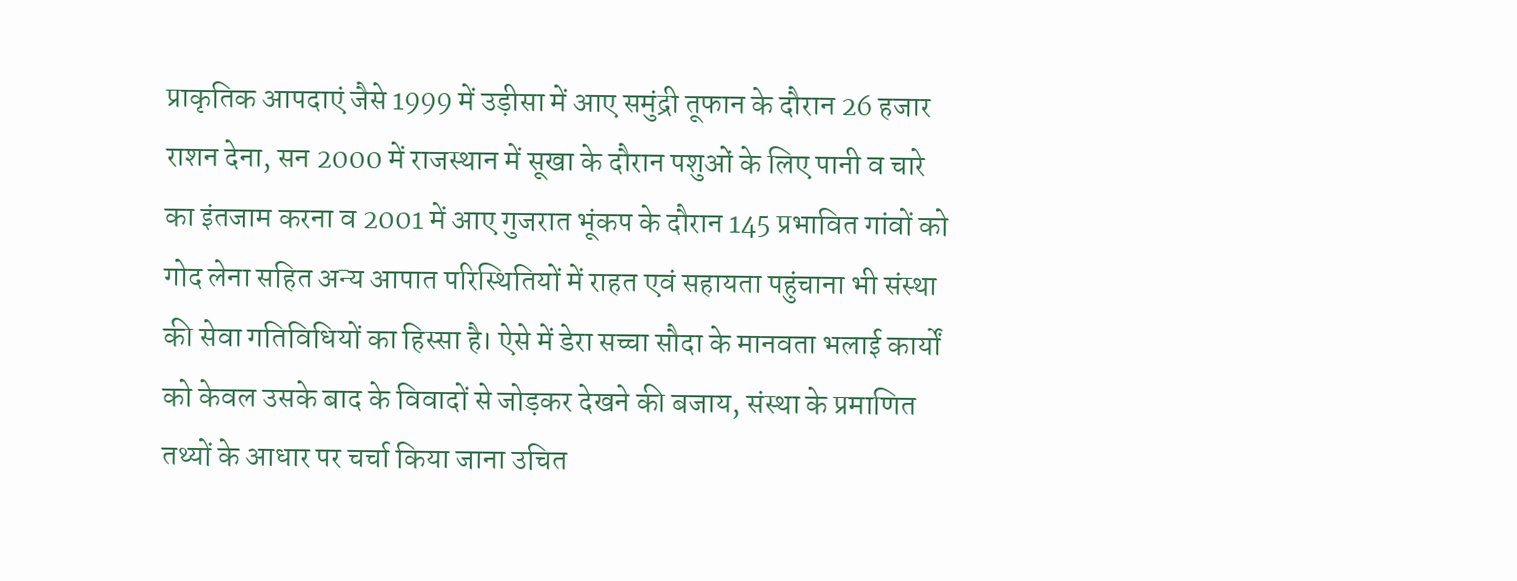प्राकृतिक आपदाएं जैसे 1999 में उड़ीसा में आए समुंद्री तूफान के दौरान 26 हजार राशन देना, सन 2000 में राजस्थान में सूखा के दौरान पशुओं के लिए पानी व चारे का इंतजाम करना व 2001 में आए गुजरात भूंकप के दौरान 145 प्रभावित गांवों को गोद लेना सहित अन्य आपात परिस्थितियों में राहत एवं सहायता पहुंचाना भी संस्था की सेवा गतिविधियों का हिस्सा है। ऐसे में डेरा सच्चा सौदा के मानवता भलाई कार्यों को केवल उसके बाद के विवादों से जोड़कर देखने की बजाय, संस्था के प्रमाणित तथ्यों के आधार पर चर्चा किया जाना उचित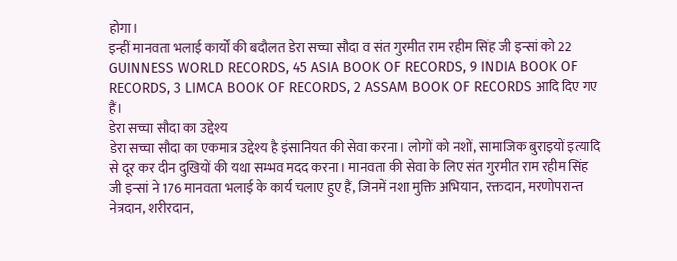होगा।
इन्हीं मानवता भलाई कार्यों की बदौलत डेरा सच्चा सौदा व संत गुरमीत राम रहीम सिंह जी इन्सां को 22 GUINNESS WORLD RECORDS, 45 ASIA BOOK OF RECORDS, 9 INDIA BOOK OF RECORDS, 3 LIMCA BOOK OF RECORDS, 2 ASSAM BOOK OF RECORDS आदि दिए गए हैं।
डेरा सच्चा सौदा का उद्देश्य
डेरा सच्चा सौदा का एकमात्र उद्देश्य है इंसानियत की सेवा करना। लोगों को नशों, सामाजिक बुराइयों इत्यादि से दूर कर दीन दुखियों की यथा सम्भव मदद करना। मानवता की सेवा के लिए संत गुरमीत राम रहीम सिंह जी इन्सां ने 176 मानवता भलाई के कार्य चलाए हुए हैं, जिनमें नशा मुक्ति अभियान, रक्तदान, मरणोपरान्त नेत्रदान, शरीरदान,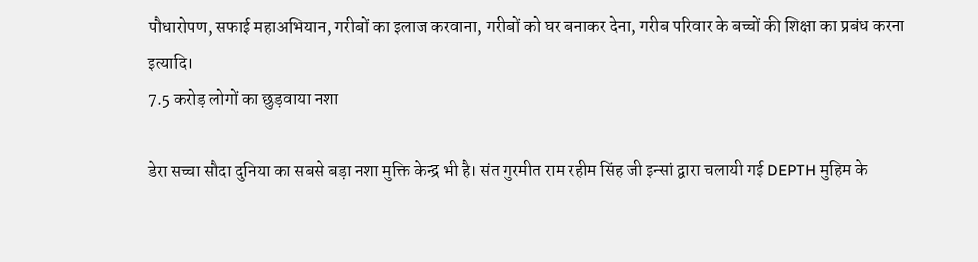पौधारोपण, सफाई महाअभियान, गरीबों का इलाज करवाना, गरीबों को घर बनाकर देना, गरीब परिवार के बच्चों की शिक्षा का प्रबंध करना इत्यादि।
7.5 करोड़ लोगों का छुड़वाया नशा

डेरा सच्चा सौदा दुनिया का सबसे बड़ा नशा मुक्ति केन्द्र भी है। संत गुरमीत राम रहीम सिंह जी इन्सां द्वारा चलायी गई DEPTH मुहिम के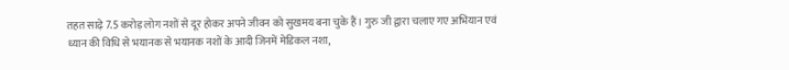तहत साढ़े 7.5 करोड़ लोग नशों से दूर होकर अपने जीवन को सुखमय बना चुके हैं। गुरु जी द्वारा चलाए गए अभियान एवं ध्यान की विधि से भयानक से भयानक नशों के आदी जिनमें मेडिकल नशा,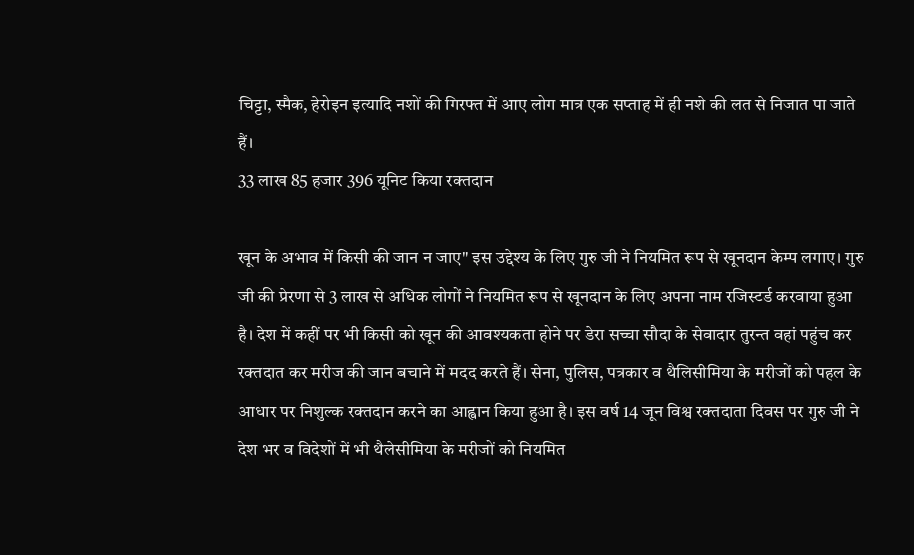चिट्टा, स्मैक, हेरोइन इत्यादि नशों की गिरफ्त में आए लोग मात्र एक सप्ताह में ही नशे की लत से निजात पा जाते हैं।
33 लाख 85 हजार 396 यूनिट किया रक्तदान

खून के अभाव में किसी की जान न जाए" इस उद्देश्य के लिए गुरु जी ने नियमित रूप से खूनदान केम्प लगाए। गुरु जी की प्रेरणा से 3 लाख से अधिक लोगों ने नियमित रूप से खूनदान के लिए अपना नाम रजिस्टर्ड करवाया हुआ है। देश में कहीं पर भी किसी को खून की आवश्यकता होने पर डेरा सच्चा सौदा के सेवादार तुरन्त वहां पहुंच कर रक्तदात कर मरीज की जान बचाने में मदद करते हैं। सेना, पुलिस, पत्रकार व थैलिसीमिया के मरीजों को पहल के आधार पर निशुल्क रक्तदान करने का आह्वान किया हुआ है। इस वर्ष 14 जून विश्व रक्तदाता दिवस पर गुरु जी ने देश भर व विदेशों में भी थैलेसीमिया के मरीजों को नियमित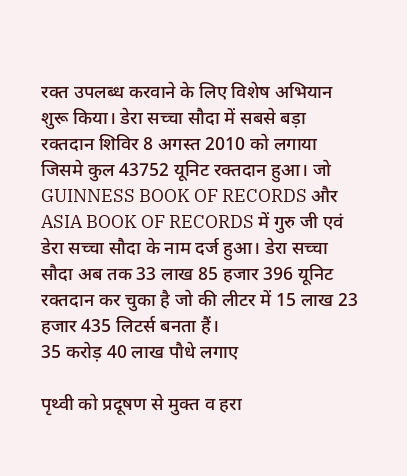रक्त उपलब्ध करवाने के लिए विशेष अभियान शुरू किया। डेरा सच्चा सौदा में सबसे बड़ा रक्तदान शिविर 8 अगस्त 2010 को लगाया जिसमे कुल 43752 यूनिट रक्तदान हुआ। जो GUINNESS BOOK OF RECORDS और ASIA BOOK OF RECORDS में गुरु जी एवं डेरा सच्चा सौदा के नाम दर्ज हुआ। डेरा सच्चा सौदा अब तक 33 लाख 85 हजार 396 यूनिट रक्तदान कर चुका है जो की लीटर में 15 लाख 23 हजार 435 लिटर्स बनता हैं।
35 करोड़ 40 लाख पौधे लगाए

पृथ्वी को प्रदूषण से मुक्त व हरा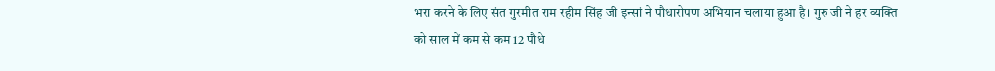भरा करने के लिए संत गुरमीत राम रहीम सिंह जी इन्सां ने पौधारोपण अभियान चलाया हुआ है। गुरु जी ने हर व्यक्ति को साल में कम से कम 12 पौधे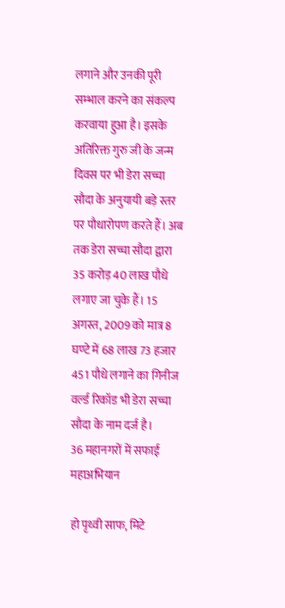लगाने और उनकी पूरी सम्भाल करने का संकल्प करवाया हुआ है। इसके अतिरिक्त गुरु जी के जन्म दिवस पर भी डेरा सच्चा सौदा के अनुयायी बड़े स्तर पर पौधारोपण करते हैं। अब तक डेरा सच्चा सौदा द्वारा 35 करोड़ 40 लाख पौधे लगाए जा चुके हैं। 15 अगस्त, 2009 को मात्र 8 घण्टे में 68 लाख 73 हजार 451 पौधे लगाने का गिनीज वर्ल्ड रिकॉड भी डेरा सच्चा सौदा के नाम दर्ज है।
36 महानगरों में सफाई महाअभियान

हो पृथ्वी साफ, मिटे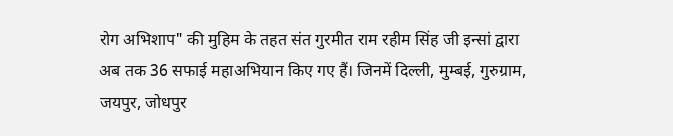रोग अभिशाप" की मुहिम के तहत संत गुरमीत राम रहीम सिंह जी इन्सां द्वारा अब तक 36 सफाई महाअभियान किए गए हैं। जिनमें दिल्ली, मुम्बई, गुरुग्राम, जयपुर, जोधपुर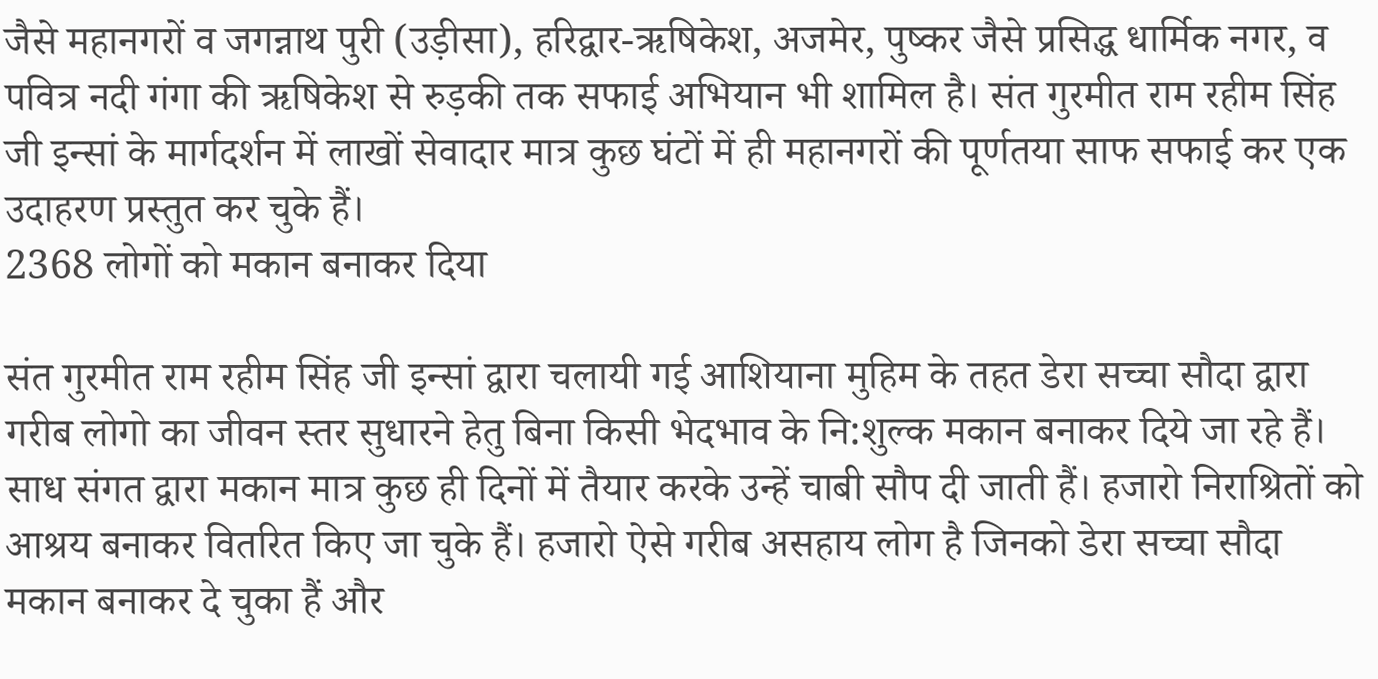जैसे महानगरों व जगन्नाथ पुरी (उड़ीसा), हरिद्वार-ऋषिकेश, अजमेर, पुष्कर जैसे प्रसिद्ध धार्मिक नगर, व पवित्र नदी गंगा की ऋषिकेश से रुड़की तक सफाई अभियान भी शामिल है। संत गुरमीत राम रहीम सिंह जी इन्सां के मार्गदर्शन में लाखों सेवादार मात्र कुछ घंटों में ही महानगरों की पूर्णतया साफ सफाई कर एक उदाहरण प्रस्तुत कर चुके हैं।
2368 लोगों को मकान बनाकर दिया

संत गुरमीत राम रहीम सिंह जी इन्सां द्वारा चलायी गई आशियाना मुहिम के तहत डेरा सच्चा सौदा द्वारा गरीब लोगो का जीवन स्तर सुधारने हेतु बिना किसी भेदभाव के नि:शुल्क मकान बनाकर दिये जा रहे हैं। साध संगत द्वारा मकान मात्र कुछ ही दिनों में तैयार करके उन्हें चाबी सौप दी जाती हैं। हजारो निराश्रितों को आश्रय बनाकर वितरित किए जा चुके हैं। हजारो ऐसे गरीब असहाय लोग है जिनको डेरा सच्चा सौदा मकान बनाकर दे चुका हैं और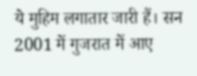ये मुहिम लगातार जारी हैं। सन 2001 में गुजरात में आए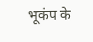भूकंप के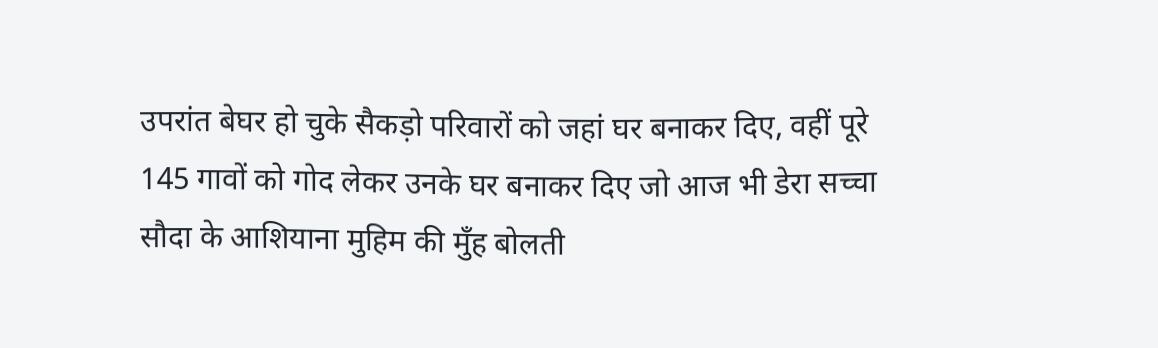उपरांत बेघर हो चुके सैकड़ो परिवारों को जहां घर बनाकर दिए, वहीं पूरे 145 गावों को गोद लेकर उनके घर बनाकर दिए जो आज भी डेरा सच्चा सौदा के आशियाना मुहिम की मुँह बोलती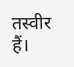तस्वीर हैं।